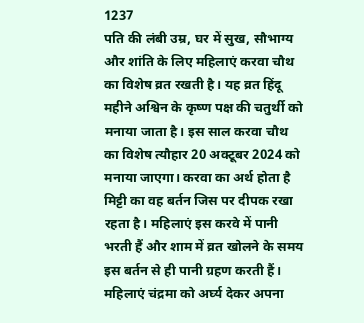1237
पति की लंबी उम्र, घर में सुख, सौभाग्य और शांति के लिए महिलाएं करवा चौथ का विशेष व्रत रखती है। यह व्रत हिंदू महीने अश्विन के कृष्ण पक्ष की चतुर्थी को मनाया जाता है। इस साल करवा चौथ का विशेष त्यौहार 20 अक्टूबर 2024 को मनाया जाएगा। करवा का अर्थ होता है मिट्टी का वह बर्तन जिस पर दीपक रखा रहता है। महिलाएं इस करवे में पानी भरती हैं और शाम में व्रत खोलने के समय इस बर्तन से ही पानी ग्रहण करती हैं। महिलाएं चंद्रमा को अर्घ्य देकर अपना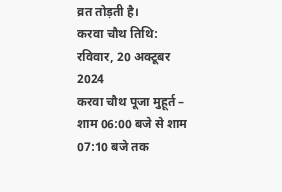व्रत तोड़ती है।
करवा चौथ तिथि: रविवार, 20 अक्टूबर 2024
करवा चौथ पूजा मुहूर्त – शाम 06:00 बजे से शाम 07:10 बजे तक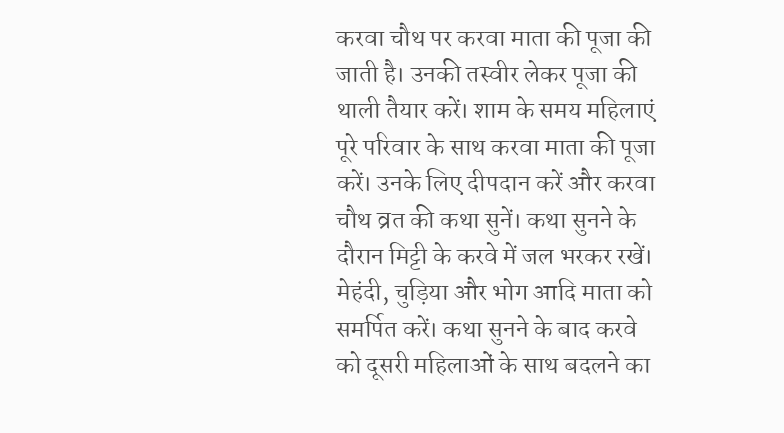करवा चौथ पर करवा माता की पूजा की जाती है। उनकी तस्वीर लेकर पूजा की थाली तैयार करें। शाम के समय महिलाएं पूरे परिवार के साथ करवा माता की पूजा करें। उनके लिए दीपदान करें और करवा चौथ व्रत की कथा सुनें। कथा सुनने के दौरान मिट्टी के करवे में जल भरकर रखें। मेहंदी, चुड़िया और भोग आदि माता को समर्पित करें। कथा सुनने के बाद करवे को दूसरी महिलाओं के साथ बदलने का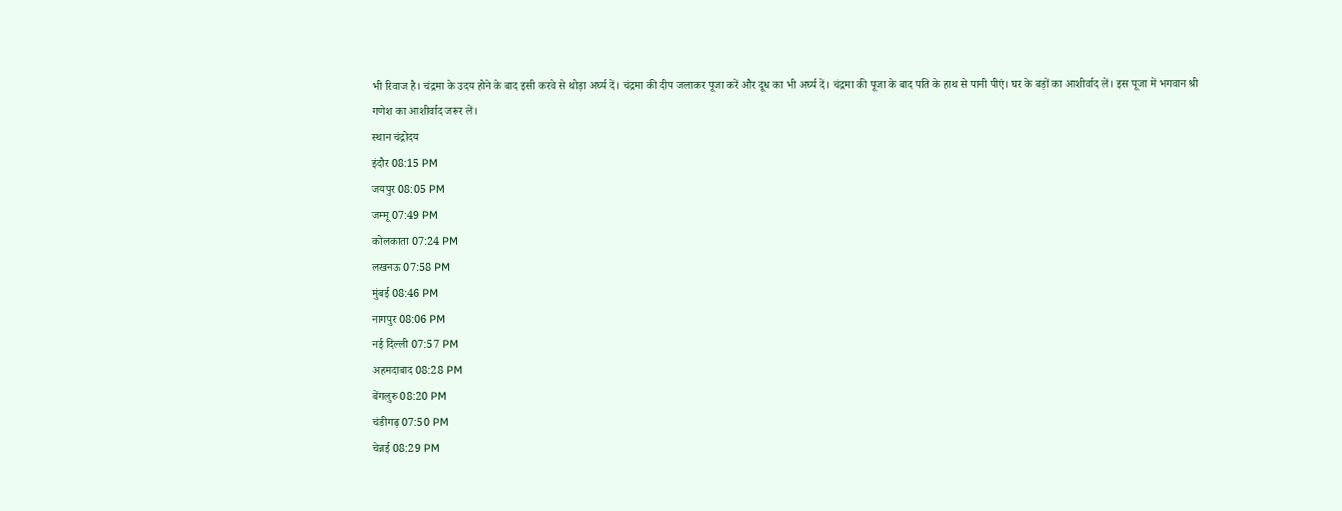भी रिवाज है। चंद्रमा के उदय होने के बाद इसी करवे से थोड़ा अर्घ्य दें। चंद्रमा की दीप जलाकर पूजा करें और दूध का भी अर्घ्य दें। चंद्रमा की पूजा के बाद पति के हाथ से पानी पीएं। घर के बड़ों का आशीर्वाद लें। इस पूजा में भगवान श्री गणेश का आशीर्वाद जरूर लें।
स्थान चंद्रोदय
इंदौर 08:15 PM
जयपुर 08:05 PM
जम्मू 07:49 PM
कोलकाता 07:24 PM
लखनऊ 07:58 PM
मुंबई 08:46 PM
नागपुर 08:06 PM
नई दिल्ली 07:57 PM
अहमदाबाद 08:28 PM
बेंगलुरु 08:20 PM
चंडीगढ़ 07:50 PM
चेन्नई 08:29 PM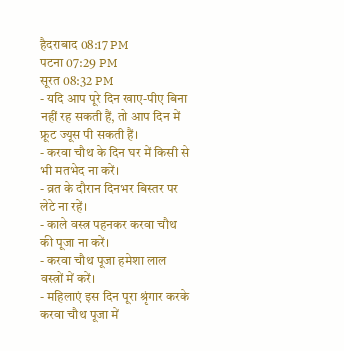हैदराबाद 08:17 PM
पटना 07:29 PM
सूरत 08:32 PM
- यदि आप पूरे दिन खाए-पीए बिना नहीं रह सकती हैं, तो आप दिन में फ्रूट ज्यूस पी सकती हैं।
- करवा चौथ के दिन घर में किसी से भी मतभेद ना करें।
- व्रत के दौरान दिनभर बिस्तर पर लेटे ना रहें।
- काले वस्त्र पहनकर करवा चौथ की पूजा ना करें।
- करवा चौथ पूजा हमेशा लाल वस्त्रों में करें।
- महिलाएं इस दिन पूरा श्रृंगार करके करवा चौथ पूजा में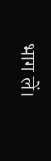भाग लें।